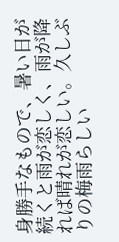身勝手なもので、暑い日が続くと雨が恋しく、雨が降れば晴れが恋しい。久しぶりの梅雨らしい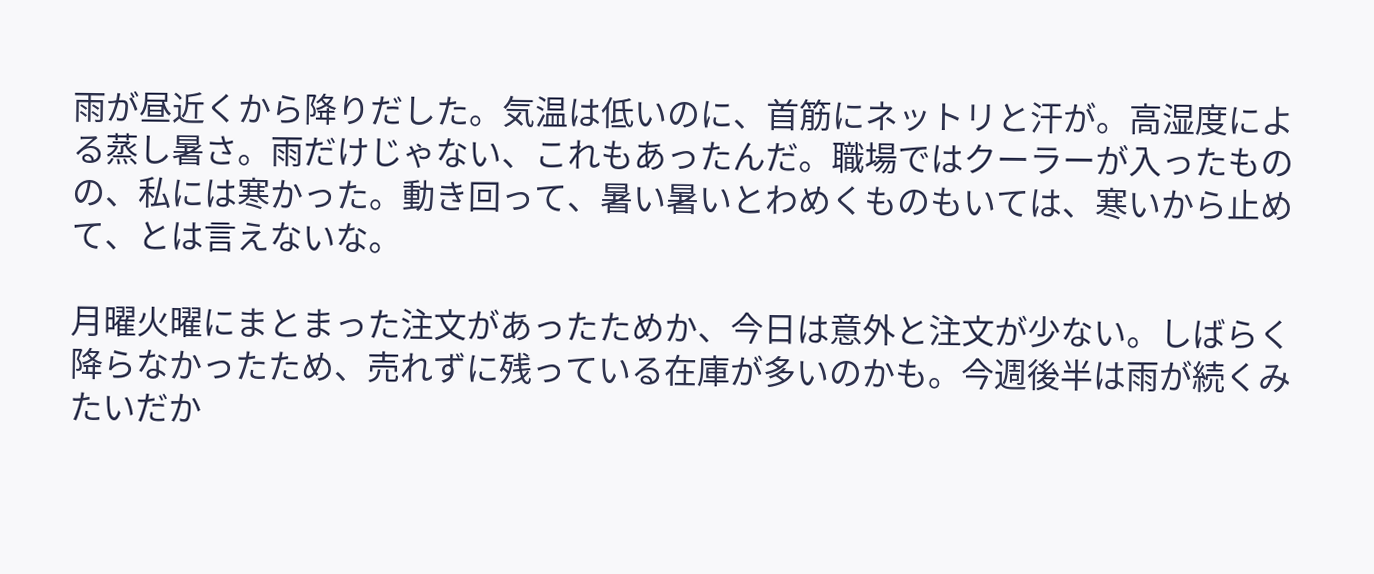雨が昼近くから降りだした。気温は低いのに、首筋にネットリと汗が。高湿度による蒸し暑さ。雨だけじゃない、これもあったんだ。職場ではクーラーが入ったものの、私には寒かった。動き回って、暑い暑いとわめくものもいては、寒いから止めて、とは言えないな。

月曜火曜にまとまった注文があったためか、今日は意外と注文が少ない。しばらく降らなかったため、売れずに残っている在庫が多いのかも。今週後半は雨が続くみたいだか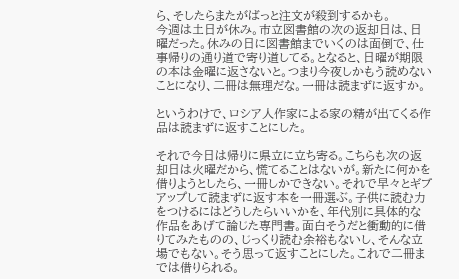ら、そしたらまたがばっと注文が殺到するかも。
今週は土日が休み。市立図書館の次の返却日は、日曜だった。休みの日に図書館までいくのは面倒で、仕事帰りの通り道で寄り道してる。となると、日曜が期限の本は金曜に返さないと。つまり今夜しかもう読めないことになり、二冊は無理だな。一冊は読まずに返すか。

というわけで、ロシア人作家による家の精が出てくる作品は読まずに返すことにした。

それで今日は帰りに県立に立ち寄る。こちらも次の返却日は火曜だから、慌てることはないが。新たに何かを借りようとしたら、一冊しかできない。それで早々とギブアップして読まずに返す本を一冊選ぶ。子供に読む力をつけるにはどうしたらいいかを、年代別に具体的な作品をあげて論じた専門書。面白そうだと衝動的に借りてみたものの、じっくり読む余裕もないし、そんな立場でもない。そう思って返すことにした。これで二冊までは借りられる。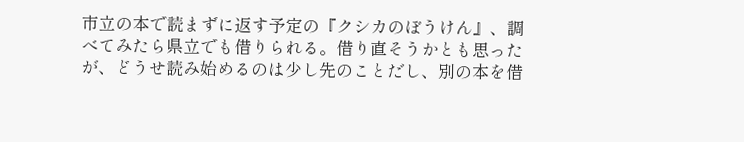市立の本で読まずに返す予定の『クシカのぼうけん』、調べてみたら県立でも借りられる。借り直そうかとも思ったが、どうせ読み始めるのは少し先のことだし、別の本を借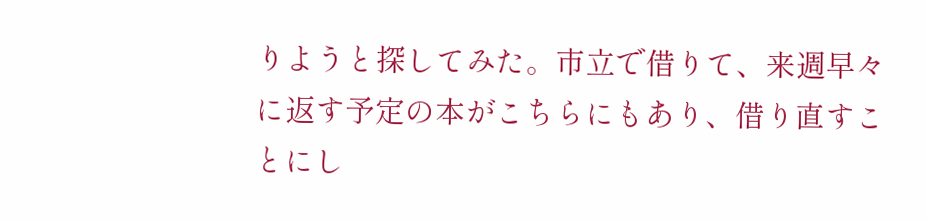りようと探してみた。市立で借りて、来週早々に返す予定の本がこちらにもあり、借り直すことにし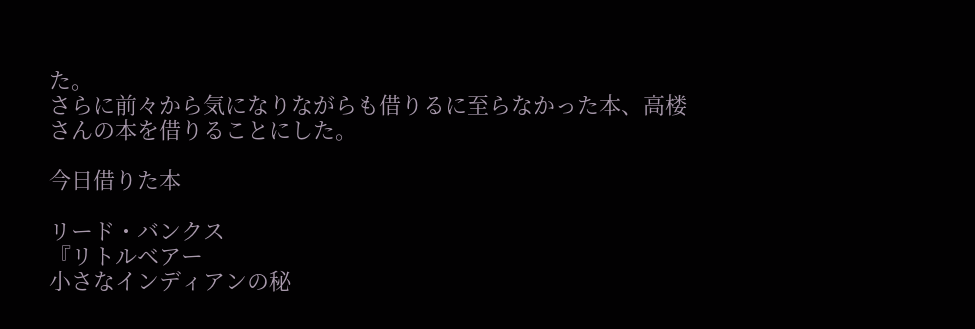た。
さらに前々から気になりながらも借りるに至らなかった本、高楼さんの本を借りることにした。

今日借りた本

リード・バンクス
『リトルベアー
小さなインディアンの秘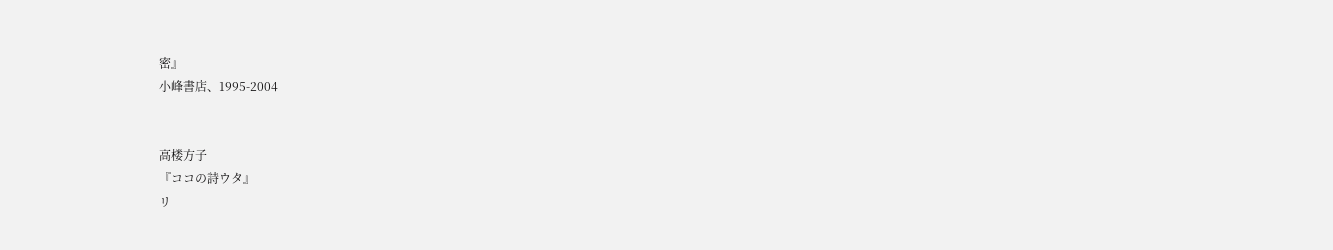密』
小峰書店、1995-2004


高楼方子
『ココの詩ウタ』
リ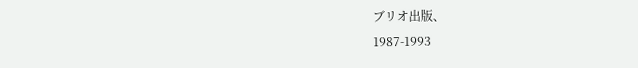ブリオ出版、
1987-1993